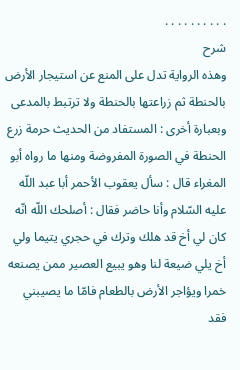. . . . . . . . . .
شرح
وهذه الرواية تدل على المنع عن استيجار الأرض بالحنطة ثم زراعتها بالحنطة ولا ترتبط بالمدعى وبعبارة أخرى : المستفاد من الحديث حرمة زرع الحنطة في الصورة المفروضة ومنها ما رواه أبو المغراء قال : سأل يعقوب الأحمر أبا عبد اللّه عليه السّلام وأنا حاضر فقال : أصلحك اللّه انّه كان لي أخ قد هلك وترك في حجري يتيما ولي أخ يلي ضيعة لنا وهو يبيع العصير ممن يصنعه خمرا ويؤاجر الأرض بالطعام فامّا ما يصيبني فقد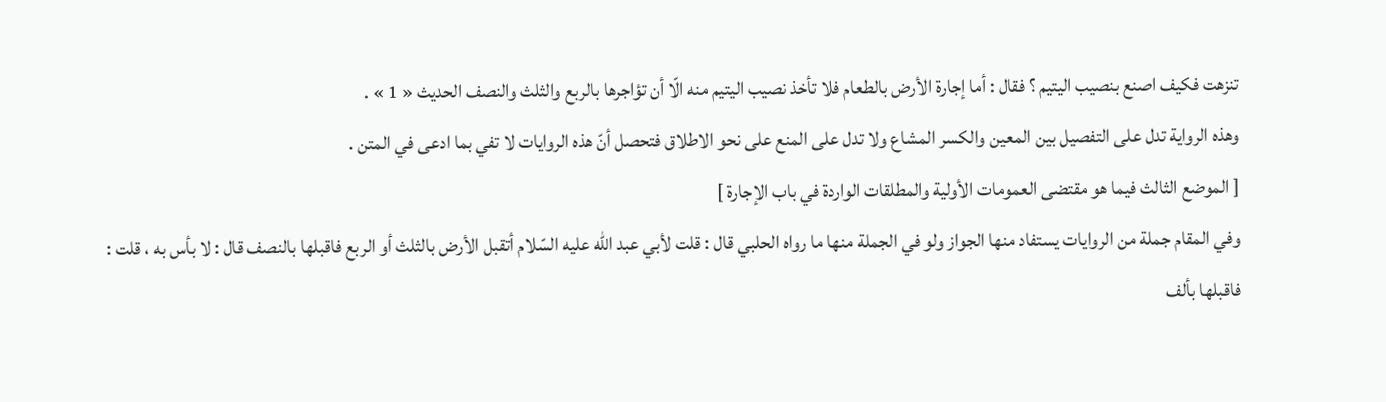تنزهت فكيف اصنع بنصيب اليتيم ؟ فقال : أما إجارة الأرض بالطعام فلا تأخذ نصيب اليتيم منه الّا أن تؤاجرها بالربع والثلث والنصف الحديث « 1 » .
وهذه الرواية تدل على التفصيل بين المعين والكسر المشاع ولا تدل على المنع على نحو الاطلاق فتحصل أنّ هذه الروايات لا تفي بما ادعى في المتن .
[ الموضع الثالث فيما هو مقتضى العمومات الأولية والمطلقات الواردة في باب الإجارة ]
وفي المقام جملة من الروايات يستفاد منها الجواز ولو في الجملة منها ما رواه الحلبي قال : قلت لأبي عبد اللّه عليه السّلام أتقبل الأرض بالثلث أو الربع فاقبلها بالنصف قال : لا بأس به ، قلت : فاقبلها بألف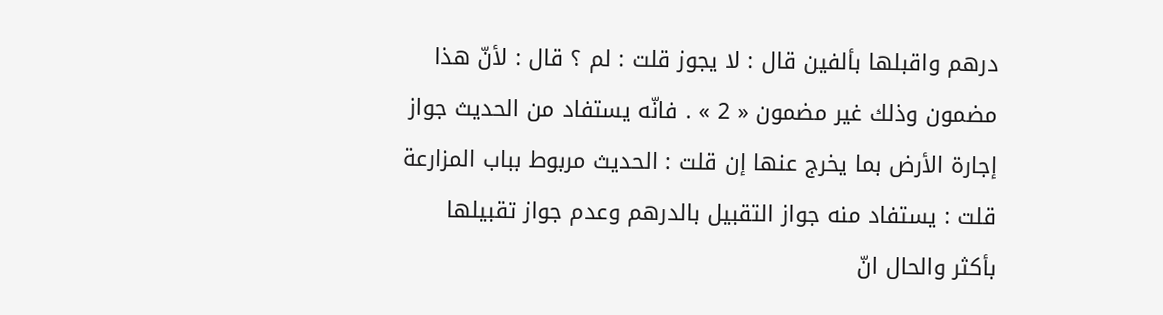درهم واقبلها بألفين قال : لا يجوز قلت : لم ؟ قال : لأنّ هذا مضمون وذلك غير مضمون « 2 » . فانّه يستفاد من الحديث جواز إجارة الأرض بما يخرج عنها إن قلت : الحديث مربوط بباب المزارعة قلت : يستفاد منه جواز التقبيل بالدرهم وعدم جواز تقبيلها بأكثر والحال انّ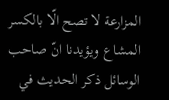المزارعة لا تصح الّا بالكسر المشاع ويؤيدنا انّ صاحب الوسائل ذكر الحديث في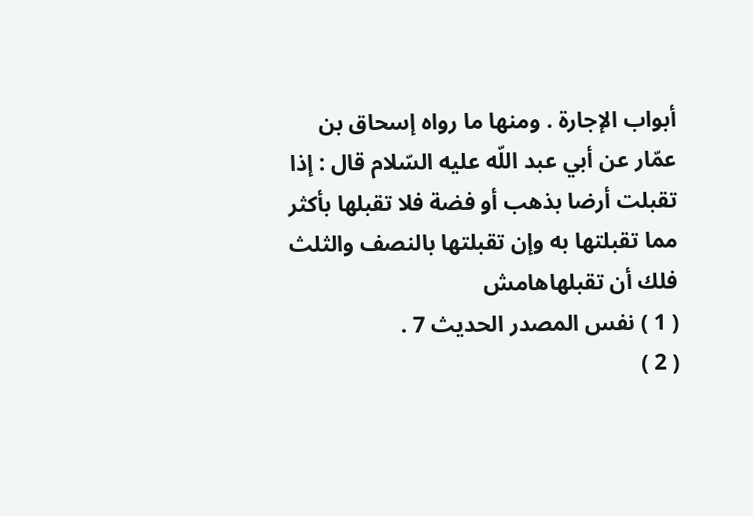أبواب الإجارة . ومنها ما رواه إسحاق بن عمّار عن أبي عبد اللّه عليه السّلام قال : إذا تقبلت أرضا بذهب أو فضة فلا تقبلها بأكثر مما تقبلتها به وإن تقبلتها بالنصف والثلث فلك أن تقبلهاهامش
( 1 ) نفس المصدر الحديث 7 .
( 2 )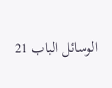الوسائل الباب 21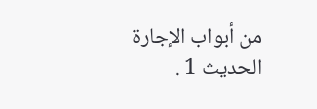من أبواب الإجارة الحديث 1 .